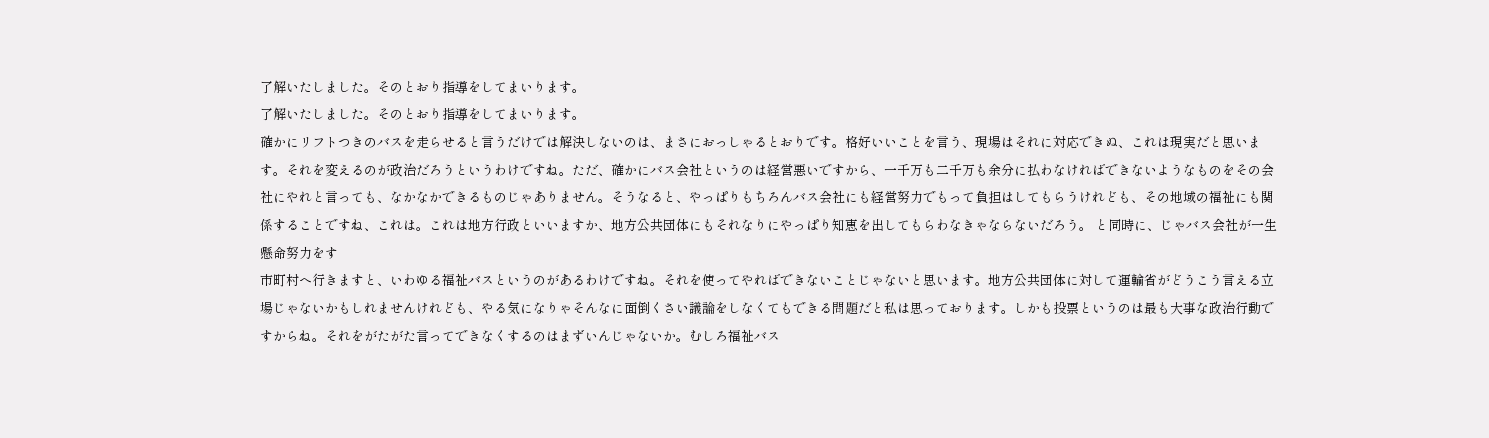了解いたしました。そのとおり指導をしてまいります。
了解いたしました。そのとおり指導をしてまいります。
確かにリフトつきのバスを走らせると言うだけでは解決しないのは、まさにおっしゃるとおりです。格好いいことを言う、現場はそれに対応できぬ、これは現実だと思います。それを変えるのが政治だろうというわけですね。ただ、確かにバス会社というのは経営悪いですから、一千万も二千万も余分に払わなければできないようなものをその会社にやれと言っても、なかなかできるものじゃありません。そうなると、やっぱりもちろんバス会社にも経営努力でもって負担はしてもらうけれども、その地域の福祉にも関係することですね、これは。これは地方行政といいますか、地方公共団体にもそれなりにやっぱり知恵を出してもらわなきゃならないだろう。 と同時に、じゃバス会社が一生懸命努力をす
市町村へ行きますと、いわゆる福祉バスというのがあるわけですね。それを使ってやればできないことじゃないと思います。地方公共団体に対して運輸省がどうこう言える立場じゃないかもしれませんけれども、やる気になりゃそんなに面倒くさい議論をしなくてもできる問題だと私は思っております。しかも投票というのは最も大事な政治行動ですからね。それをがたがた言ってできなくするのはまずいんじゃないか。むしろ福祉バス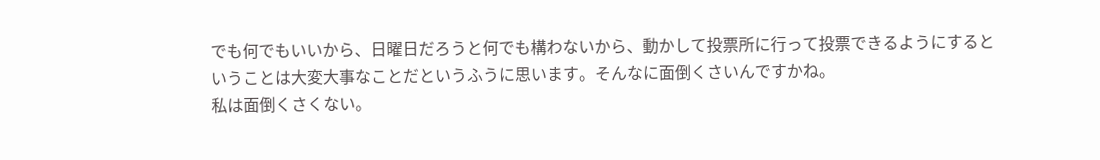でも何でもいいから、日曜日だろうと何でも構わないから、動かして投票所に行って投票できるようにするということは大変大事なことだというふうに思います。そんなに面倒くさいんですかね。
私は面倒くさくない。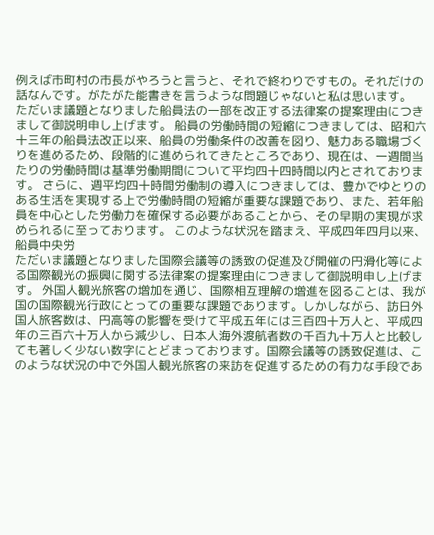例えば市町村の市長がやろうと言うと、それで終わりですもの。それだけの話なんです。がたがた能書きを言うような問題じゃないと私は思います。
ただいま議題となりました船員法の一部を改正する法律案の提案理由につきまして御説明申し上げます。 船員の労働時間の短縮につきましては、昭和六十三年の船員法改正以来、船員の労働条件の改善を図り、魅力ある職場づくりを進めるため、段階的に進められてきたところであり、現在は、一週間当たりの労働時間は基準労働期間について平均四十四時間以内とされております。 さらに、週平均四十時間労働制の導入につきましては、豊かでゆとりのある生活を実現する上で労働時間の短縮が重要な課題であり、また、若年船員を中心とした労働力を確保する必要があることから、その早期の実現が求められるに至っております。 このような状況を踏まえ、平成四年四月以来、船員中央労
ただいま議題となりました国際会議等の誘致の促進及び開催の円滑化等による国際観光の振興に関する法律案の提案理由につきまして御説明申し上げます。 外国人観光旅客の増加を通じ、国際相互理解の増進を図ることは、我が国の国際観光行政にとっての重要な課題であります。しかしながら、訪日外国人旅客数は、円高等の影響を受けて平成五年には三百四十万人と、平成四年の三百六十万人から減少し、日本人海外渡航者数の千百九十万人と比較しても著しく少ない数字にとどまっております。国際会議等の誘致促進は、このような状況の中で外国人観光旅客の来訪を促進するための有力な手段であ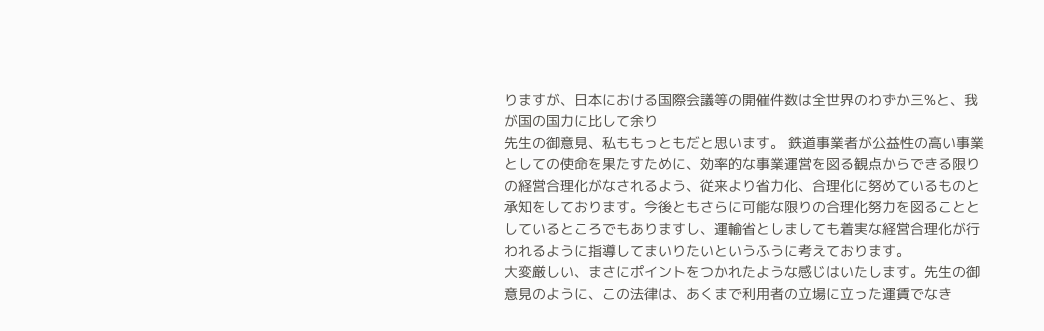りますが、日本における国際会議等の開催件数は全世界のわずか三%と、我が国の国力に比して余り
先生の御意見、私ももっともだと思います。 鉄道事業者が公益性の高い事業としての使命を果たすために、効率的な事業運営を図る観点からできる限りの経営合理化がなされるよう、従来より省力化、合理化に努めているものと承知をしております。今後ともさらに可能な限りの合理化努力を図ることとしているところでもありますし、運輸省としましても着実な経営合理化が行われるように指導してまいりたいというふうに考えております。
大変厳しい、まさにポイントをつかれたような感じはいたします。先生の御意見のように、この法律は、あくまで利用者の立場に立った運賃でなき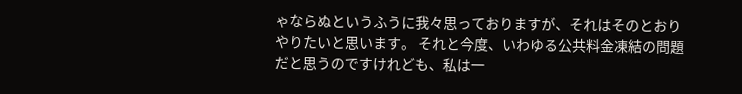ゃならぬというふうに我々思っておりますが、それはそのとおりやりたいと思います。 それと今度、いわゆる公共料金凍結の問題だと思うのですけれども、私は一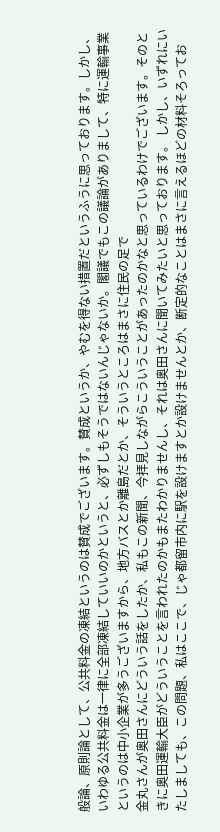般論、原則論として、公共料金の凍結というのは賛成でございます。賛成というか、やむを得ない措置だというふうに思っております。しかし、いわゆる公共料金は一律に全部凍結していいのかというと、必ずしもそうではないんじゃないか。閣議でもこの議論がありまして、特に運輸事業というのは中小企業が多うございますから、地方バスとか離島だとか、そういうところはまさに住民の足で
金丸さんが奥田さんにどういう話をしたか、私もこの新聞、今拝見しながらこういうことがあったのかなと思っているわけでございます。そのときに奥田運輸大臣がどういうことを言われたのかもまたわかりませんし、それは奥田さんに聞いてみたいと思っております。 しかし、いずれにいたしましても、この問題、私はここで、じゃ都留市内に駅を設けますとか設けませんとか、断定的なことはまさに言えるほどの材料そろってお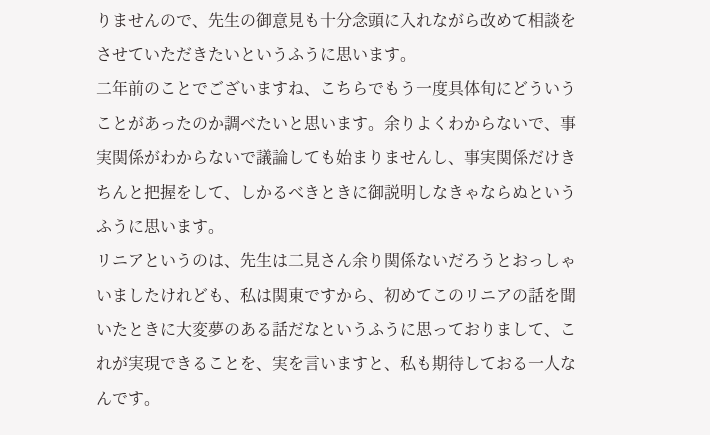りませんので、先生の御意見も十分念頭に入れながら改めて相談をさせていただきたいというふうに思います。
二年前のことでございますね、こちらでもう一度具体旬にどういうことがあったのか調べたいと思います。余りよくわからないで、事実関係がわからないで議論しても始まりませんし、事実関係だけきちんと把握をして、しかるべきときに御説明しなきゃならぬというふうに思います。
リニアというのは、先生は二見さん余り関係ないだろうとおっしゃいましたけれども、私は関東ですから、初めてこのリニアの話を聞いたときに大変夢のある話だなというふうに思っておりまして、これが実現できることを、実を言いますと、私も期待しておる一人なんです。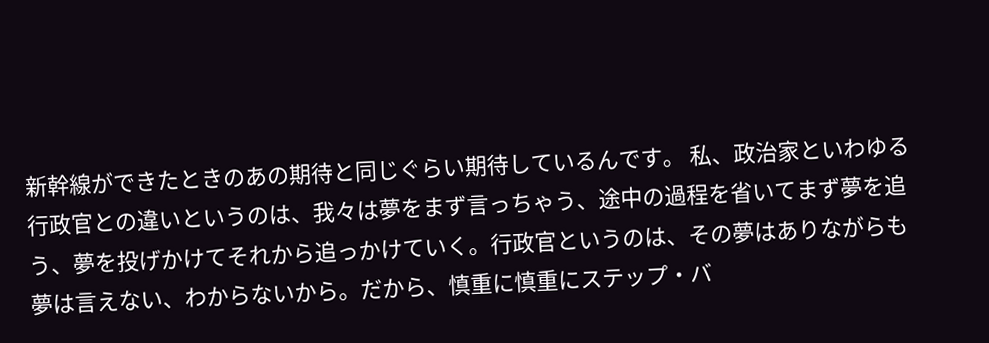新幹線ができたときのあの期待と同じぐらい期待しているんです。 私、政治家といわゆる行政官との違いというのは、我々は夢をまず言っちゃう、途中の過程を省いてまず夢を追う、夢を投げかけてそれから追っかけていく。行政官というのは、その夢はありながらも夢は言えない、わからないから。だから、慎重に慎重にステップ・バ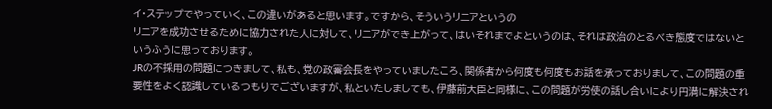イ・ステップでやっていく、この違いがあると思います。ですから、そういうリニアというの
リニアを成功させるために協力された人に対して、リニアができ上がって、はいそれまでよというのは、それは政治のとるべき態度ではないというふうに思っております。
JRの不採用の問題につきまして、私も、党の政審会長をやっていましたころ、関係者から何度も何度もお話を承っておりまして、この問題の重要性をよく認識しているつもりでございますが、私といたしましても、伊藤前大臣と同様に、この問題が労使の話し合いにより円満に解決され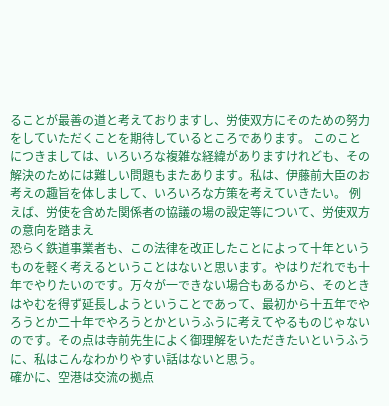ることが最善の道と考えておりますし、労使双方にそのための努力をしていただくことを期待しているところであります。 このことにつきましては、いろいろな複雑な経緯がありますけれども、その解決のためには難しい問題もまたあります。私は、伊藤前大臣のお考えの趣旨を体しまして、いろいろな方策を考えていきたい。 例えば、労使を含めた関係者の協議の場の設定等について、労使双方の意向を踏まえ
恐らく鉄道事業者も、この法律を改正したことによって十年というものを軽く考えるということはないと思います。やはりだれでも十年でやりたいのです。万々が一できない場合もあるから、そのときはやむを得ず延長しようということであって、最初から十五年でやろうとか二十年でやろうとかというふうに考えてやるものじゃないのです。その点は寺前先生によく御理解をいただきたいというふうに、私はこんなわかりやすい話はないと思う。
確かに、空港は交流の拠点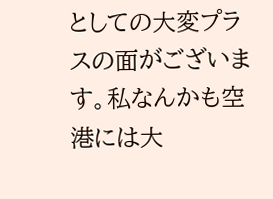としての大変プラスの面がございます。私なんかも空港には大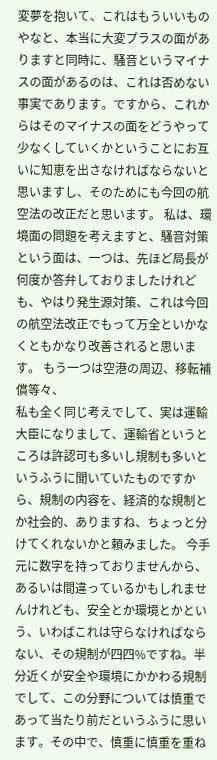変夢を抱いて、これはもういいものやなと、本当に大変プラスの面がありますと同時に、騒音というマイナスの面があるのは、これは否めない事実であります。ですから、これからはそのマイナスの面をどうやって少なくしていくかということにお互いに知恵を出さなければならないと思いますし、そのためにも今回の航空法の改正だと思います。 私は、環境面の問題を考えますと、騒音対策という面は、一つは、先ほど局長が何度か答弁しておりましたけれども、やはり発生源対策、これは今回の航空法改正でもって万全といかなくともかなり改善されると思います。 もう一つは空港の周辺、移転補償等々、
私も全く同じ考えでして、実は運輸大臣になりまして、運輸省というところは許認可も多いし規制も多いというふうに聞いていたものですから、規制の内容を、経済的な規制とか社会的、ありますね、ちょっと分けてくれないかと頼みました。 今手元に数字を持っておりませんから、あるいは間違っているかもしれませんけれども、安全とか環境とかという、いわばこれは守らなければならない、その規制が四四%ですね。半分近くが安全や環境にかかわる規制でして、この分野については慎重であって当たり前だというふうに思います。その中で、慎重に慎重を重ね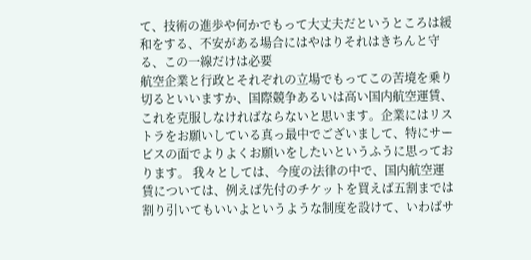て、技術の進歩や何かでもって大丈夫だというところは緩和をする、不安がある場合にはやはりそれはきちんと守る、この一線だけは必要
航空企業と行政とそれぞれの立場でもってこの苦境を乗り切るといいますか、国際競争あるいは高い国内航空運賃、これを克服しなければならないと思います。企業にはリストラをお願いしている真っ最中でございまして、特にサービスの面でよりよくお願いをしたいというふうに思っております。 我々としては、今度の法律の中で、国内航空運賃については、例えば先付のチケットを買えば五割までは割り引いてもいいよというような制度を設けて、いわばサ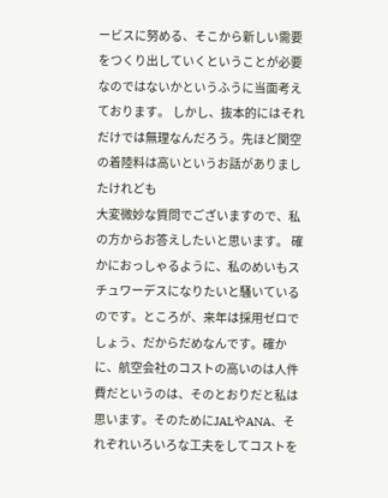ービスに努める、そこから新しい需要をつくり出していくということが必要なのではないかというふうに当面考えております。 しかし、抜本的にはそれだけでは無理なんだろう。先ほど関空の着陸料は高いというお話がありましたけれども
大変微妙な質問でございますので、私の方からお答えしたいと思います。 確かにおっしゃるように、私のめいもスチュワーデスになりたいと騒いているのです。ところが、来年は採用ゼロでしょう、だからだめなんです。確かに、航空会社のコストの高いのは人件費だというのは、そのとおりだと私は思います。そのためにJALやANA、それぞれいろいろな工夫をしてコストを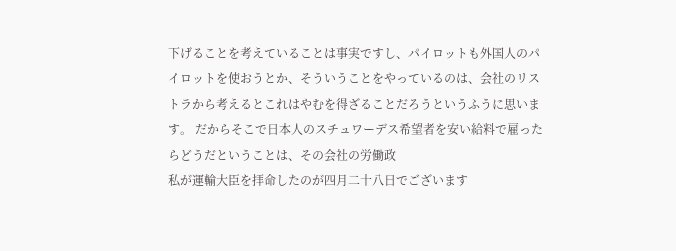下げることを考えていることは事実ですし、パイロットも外国人のパイロットを使おうとか、そういうことをやっているのは、会社のリストラから考えるとこれはやむを得ざることだろうというふうに思います。 だからそこで日本人のスチュワーデス希望者を安い給料で雇ったらどうだということは、その会社の労働政
私が運輸大臣を拝命したのが四月二十八日でございます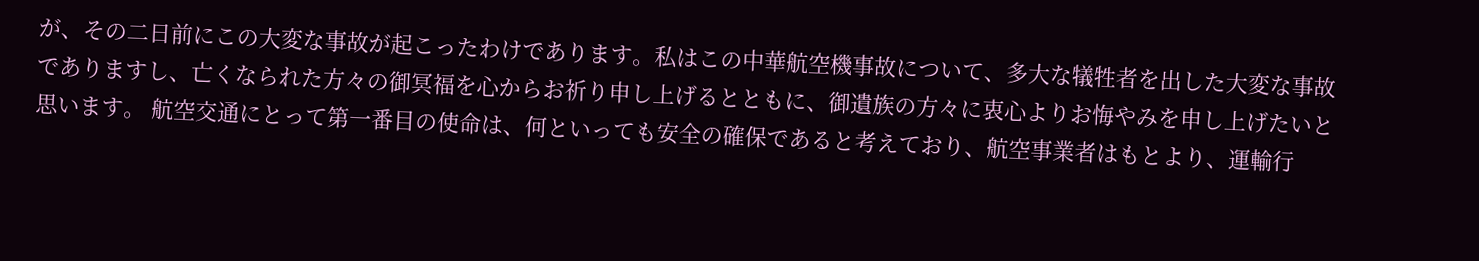が、その二日前にこの大変な事故が起こったわけであります。私はこの中華航空機事故について、多大な犠牲者を出した大変な事故でありますし、亡くなられた方々の御冥福を心からお祈り申し上げるとともに、御遺族の方々に衷心よりお悔やみを申し上げたいと思います。 航空交通にとって第一番目の使命は、何といっても安全の確保であると考えており、航空事業者はもとより、運輸行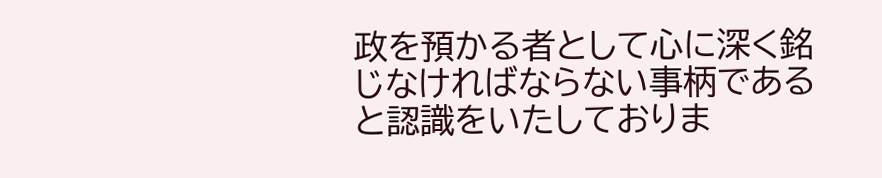政を預かる者として心に深く銘じなければならない事柄であると認識をいたしておりま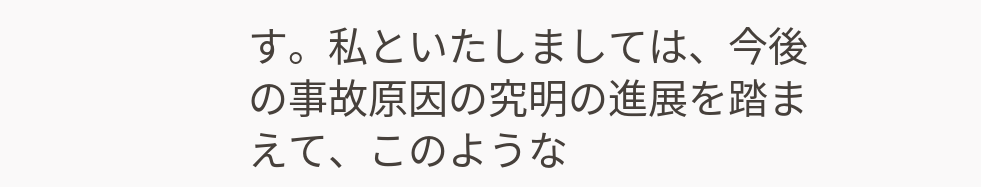す。私といたしましては、今後の事故原因の究明の進展を踏まえて、このような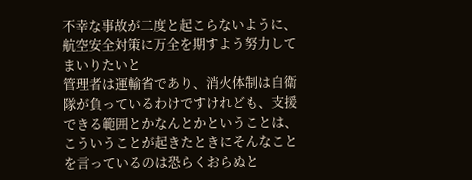不幸な事故が二度と起こらないように、航空安全対策に万全を期すよう努力してまいりたいと
管理者は運輸省であり、消火体制は自衛隊が負っているわけですけれども、支援できる範囲とかなんとかということは、こういうことが起きたときにそんなことを言っているのは恐らくおらぬと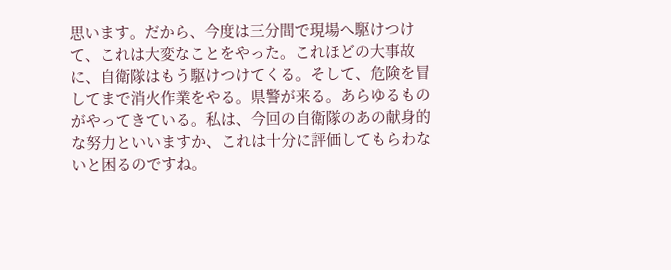思います。だから、今度は三分間で現場へ駆けつけて、これは大変なことをやった。これほどの大事故に、自衛隊はもう駆けつけてくる。そして、危険を冒してまで消火作業をやる。県警が来る。あらゆるものがやってきている。私は、今回の自衛隊のあの献身的な努力といいますか、これは十分に評価してもらわないと困るのですね。